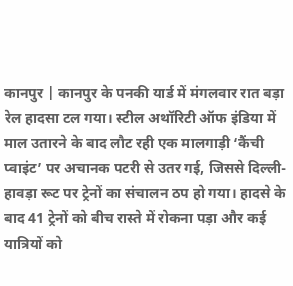कानपुर | कानपुर के पनकी यार्ड में मंगलवार रात बड़ा रेल हादसा टल गया। स्टील अथॉरिटी ऑफ इंडिया में माल उतारने के बाद लौट रही एक मालगाड़ी ‘कैंची प्वाइंट’ पर अचानक पटरी से उतर गई, जिससे दिल्ली-हावड़ा रूट पर ट्रेनों का संचालन ठप हो गया। हादसे के बाद 41 ट्रेनों को बीच रास्ते में रोकना पड़ा और कई यात्रियों को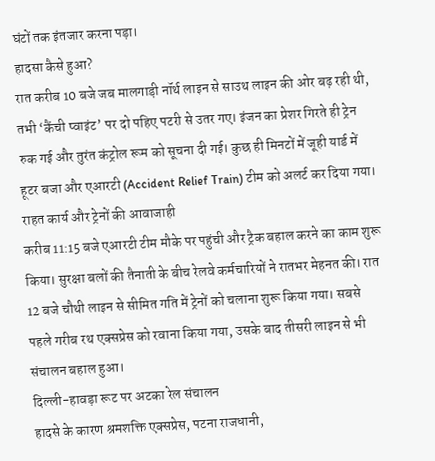घंटों तक इंतजार करना पड़ा।
हादसा कैसे हुआ?
रात करीब 10 बजे जब मालगाड़ी नॉर्थ लाइन से साउथ लाइन की ओर बढ़ रही थी, तभी ‘कैंची प्वाइंट’ पर दो पहिए पटरी से उतर गए। इंजन का प्रेशर गिरते ही ट्रेन रुक गई और तुरंत कंट्रोल रूम को सूचना दी गई। कुछ ही मिनटों में जूही यार्ड में हूटर बजा और एआरटी (Accident Relief Train) टीम को अलर्ट कर दिया गया।
राहत कार्य और ट्रेनों की आवाजाही
करीब 11:15 बजे एआरटी टीम मौके पर पहुंची और ट्रैक बहाल करने का काम शुरू किया। सुरक्षा बलों की तैनाती के बीच रेलवे कर्मचारियों ने रातभर मेहनत की। रात 12 बजे चौथी लाइन से सीमित गति में ट्रेनों को चलाना शुरू किया गया। सबसे पहले गरीब रथ एक्सप्रेस को रवाना किया गया, उसके बाद तीसरी लाइन से भी संचालन बहाल हुआ।
दिल्ली-हावड़ा रूट पर अटका रेल संचालन
हादसे के कारण श्रमशक्ति एक्सप्रेस, पटना राजधानी,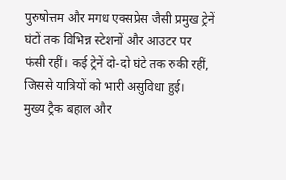पुरुषोत्तम और मगध एक्सप्रेस जैसी प्रमुख ट्रेनें घंटों तक विभिन्न स्टेशनों और आउटर पर फंसी रहीं। कई ट्रेनें दो-दो घंटे तक रुकी रहीं, जिससे यात्रियों को भारी असुविधा हुई।
मुख्य ट्रैक बहाल और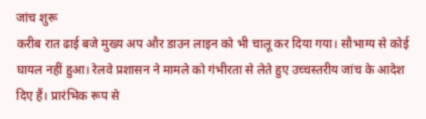जांच शुरू
करीब रात ढाई बजे मुख्य अप और डाउन लाइन को भी चालू कर दिया गया। सौभाग्य से कोई घायल नहीं हुआ। रेलवे प्रशासन ने मामले को गंभीरता से लेते हुए उच्चस्तरीय जांच के आदेश दिए हैं। प्रारंभिक रूप से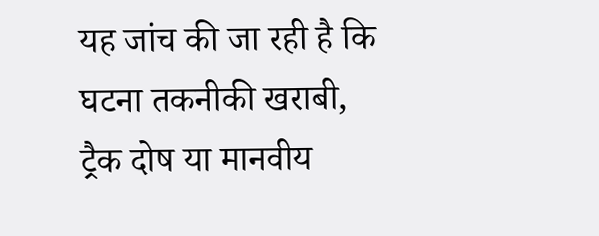यह जांच की जा रही है कि घटना तकनीकी खराबी, ट्रैक दोष या मानवीय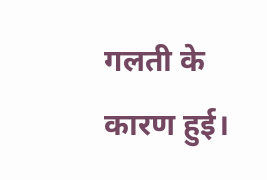गलती के कारण हुई।